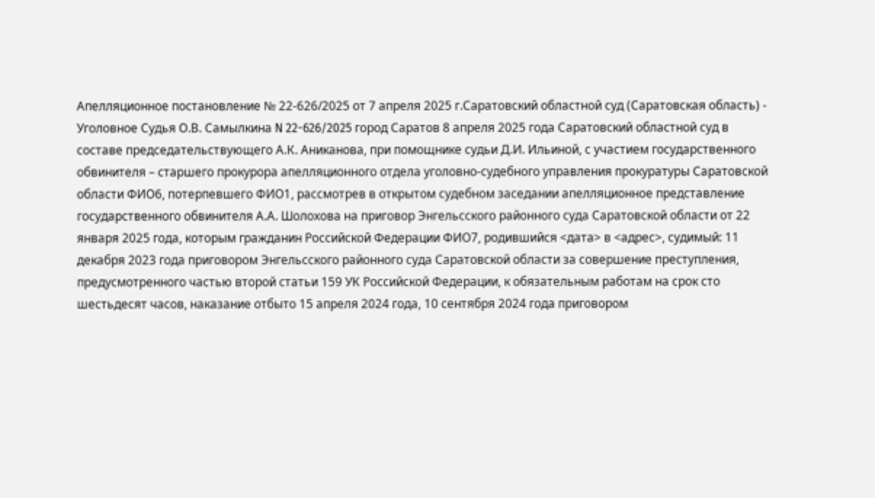Апелляционное постановление № 22-626/2025 от 7 апреля 2025 г.Саратовский областной суд (Саратовская область) - Уголовное Судья О.В. Самылкина N 22-626/2025 город Саратов 8 апреля 2025 года Саратовский областной суд в составе председательствующего А.К. Аниканова, при помощнике судьи Д.И. Ильиной, с участием государственного обвинителя – старшего прокурора апелляционного отдела уголовно-судебного управления прокуратуры Саратовской области ФИО6, потерпевшего ФИО1, рассмотрев в открытом судебном заседании апелляционное представление государственного обвинителя А.А. Шолохова на приговор Энгельсского районного суда Саратовской области от 22 января 2025 года, которым гражданин Российской Федерации ФИО7, родившийся <дата> в <адрес>, судимый: 11 декабря 2023 года приговором Энгельсского районного суда Саратовской области за совершение преступления, предусмотренного частью второй статьи 159 УК Российской Федерации, к обязательным работам на срок сто шестьдесят часов, наказание отбыто 15 апреля 2024 года, 10 сентября 2024 года приговором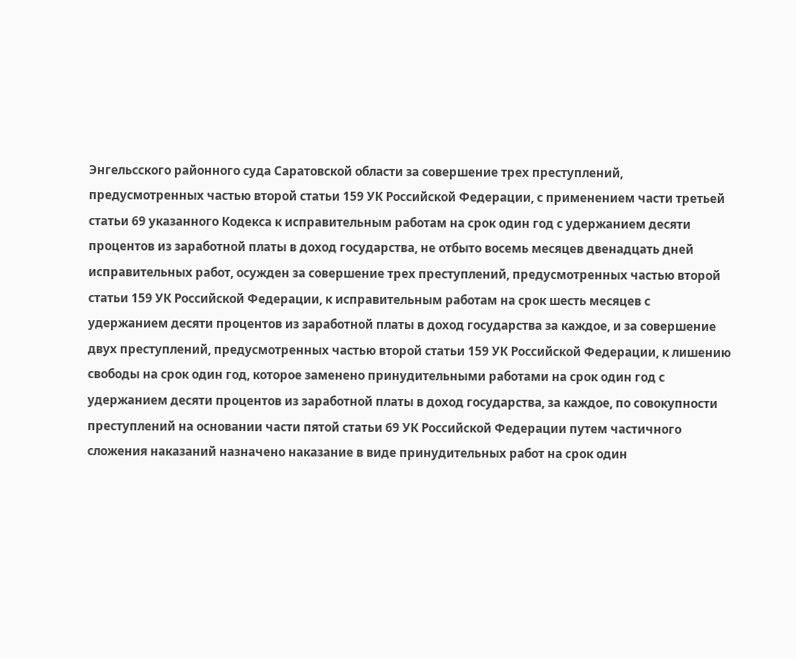Энгельсского районного суда Саратовской области за совершение трех преступлений, предусмотренных частью второй статьи 159 УК Российской Федерации, с применением части третьей статьи 69 указанного Кодекса к исправительным работам на срок один год с удержанием десяти процентов из заработной платы в доход государства, не отбыто восемь месяцев двенадцать дней исправительных работ, осужден за совершение трех преступлений, предусмотренных частью второй статьи 159 УК Российской Федерации, к исправительным работам на срок шесть месяцев с удержанием десяти процентов из заработной платы в доход государства за каждое, и за совершение двух преступлений, предусмотренных частью второй статьи 159 УК Российской Федерации, к лишению свободы на срок один год, которое заменено принудительными работами на срок один год с удержанием десяти процентов из заработной платы в доход государства, за каждое, по совокупности преступлений на основании части пятой статьи 69 УК Российской Федерации путем частичного сложения наказаний назначено наказание в виде принудительных работ на срок один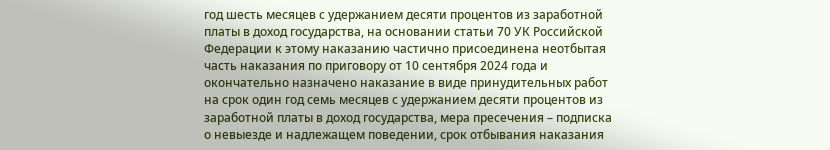год шесть месяцев с удержанием десяти процентов из заработной платы в доход государства, на основании статьи 70 УК Российской Федерации к этому наказанию частично присоединена неотбытая часть наказания по приговору от 10 сентября 2024 года и окончательно назначено наказание в виде принудительных работ на срок один год семь месяцев с удержанием десяти процентов из заработной платы в доход государства, мера пресечения – подписка о невыезде и надлежащем поведении, срок отбывания наказания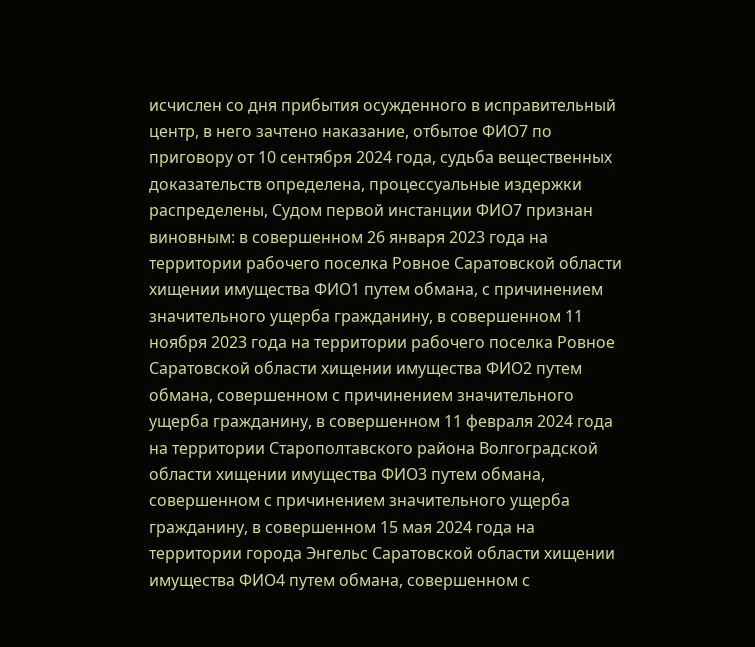исчислен со дня прибытия осужденного в исправительный центр, в него зачтено наказание, отбытое ФИО7 по приговору от 10 сентября 2024 года, судьба вещественных доказательств определена, процессуальные издержки распределены, Судом первой инстанции ФИО7 признан виновным: в совершенном 26 января 2023 года на территории рабочего поселка Ровное Саратовской области хищении имущества ФИО1 путем обмана, с причинением значительного ущерба гражданину, в совершенном 11 ноября 2023 года на территории рабочего поселка Ровное Саратовской области хищении имущества ФИО2 путем обмана, совершенном с причинением значительного ущерба гражданину, в совершенном 11 февраля 2024 года на территории Старополтавского района Волгоградской области хищении имущества ФИО3 путем обмана, совершенном с причинением значительного ущерба гражданину, в совершенном 15 мая 2024 года на территории города Энгельс Саратовской области хищении имущества ФИО4 путем обмана, совершенном с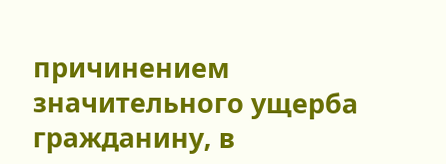причинением значительного ущерба гражданину, в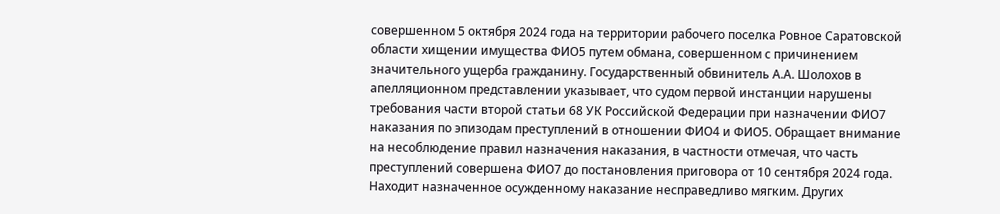совершенном 5 октября 2024 года на территории рабочего поселка Ровное Саратовской области хищении имущества ФИО5 путем обмана, совершенном с причинением значительного ущерба гражданину. Государственный обвинитель А.А. Шолохов в апелляционном представлении указывает, что судом первой инстанции нарушены требования части второй статьи 68 УК Российской Федерации при назначении ФИО7 наказания по эпизодам преступлений в отношении ФИО4 и ФИО5. Обращает внимание на несоблюдение правил назначения наказания, в частности отмечая, что часть преступлений совершена ФИО7 до постановления приговора от 10 сентября 2024 года. Находит назначенное осужденному наказание несправедливо мягким. Других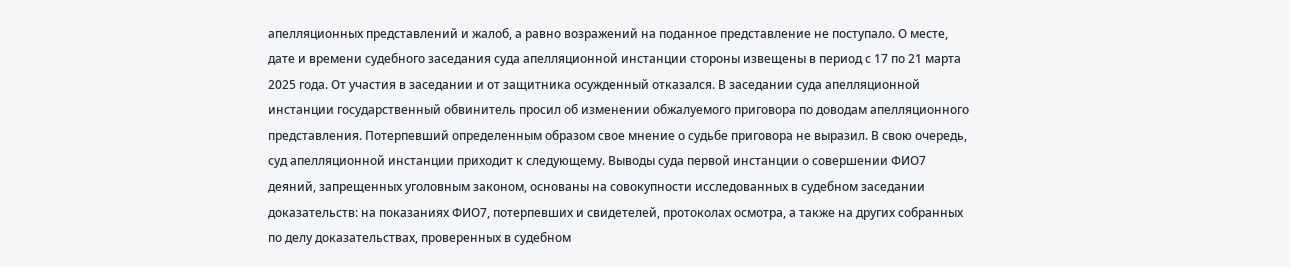апелляционных представлений и жалоб, а равно возражений на поданное представление не поступало. О месте, дате и времени судебного заседания суда апелляционной инстанции стороны извещены в период с 17 по 21 марта 2025 года. От участия в заседании и от защитника осужденный отказался. В заседании суда апелляционной инстанции государственный обвинитель просил об изменении обжалуемого приговора по доводам апелляционного представления. Потерпевший определенным образом свое мнение о судьбе приговора не выразил. В свою очередь, суд апелляционной инстанции приходит к следующему. Выводы суда первой инстанции о совершении ФИО7 деяний, запрещенных уголовным законом, основаны на совокупности исследованных в судебном заседании доказательств: на показаниях ФИО7, потерпевших и свидетелей, протоколах осмотра, а также на других собранных по делу доказательствах, проверенных в судебном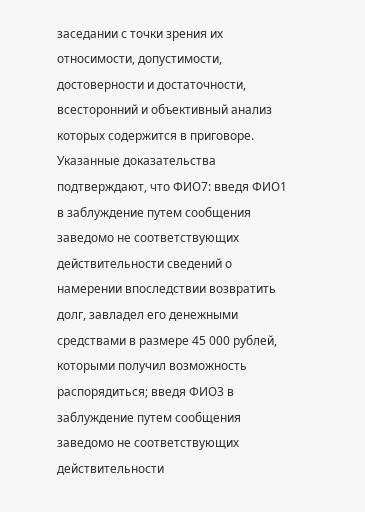заседании с точки зрения их относимости, допустимости, достоверности и достаточности, всесторонний и объективный анализ которых содержится в приговоре. Указанные доказательства подтверждают, что ФИО7: введя ФИО1 в заблуждение путем сообщения заведомо не соответствующих действительности сведений о намерении впоследствии возвратить долг, завладел его денежными средствами в размере 45 000 рублей, которыми получил возможность распорядиться; введя ФИО3 в заблуждение путем сообщения заведомо не соответствующих действительности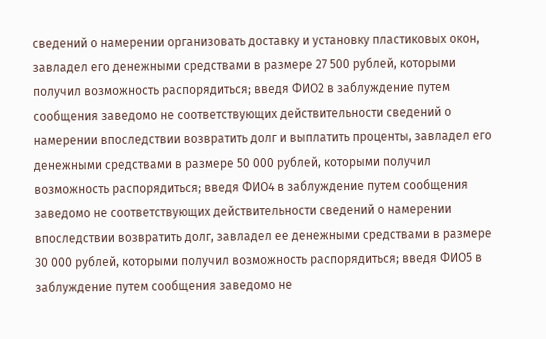сведений о намерении организовать доставку и установку пластиковых окон, завладел его денежными средствами в размере 27 500 рублей, которыми получил возможность распорядиться; введя ФИО2 в заблуждение путем сообщения заведомо не соответствующих действительности сведений о намерении впоследствии возвратить долг и выплатить проценты, завладел его денежными средствами в размере 50 000 рублей, которыми получил возможность распорядиться; введя ФИО4 в заблуждение путем сообщения заведомо не соответствующих действительности сведений о намерении впоследствии возвратить долг, завладел ее денежными средствами в размере 30 000 рублей, которыми получил возможность распорядиться; введя ФИО5 в заблуждение путем сообщения заведомо не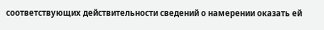соответствующих действительности сведений о намерении оказать ей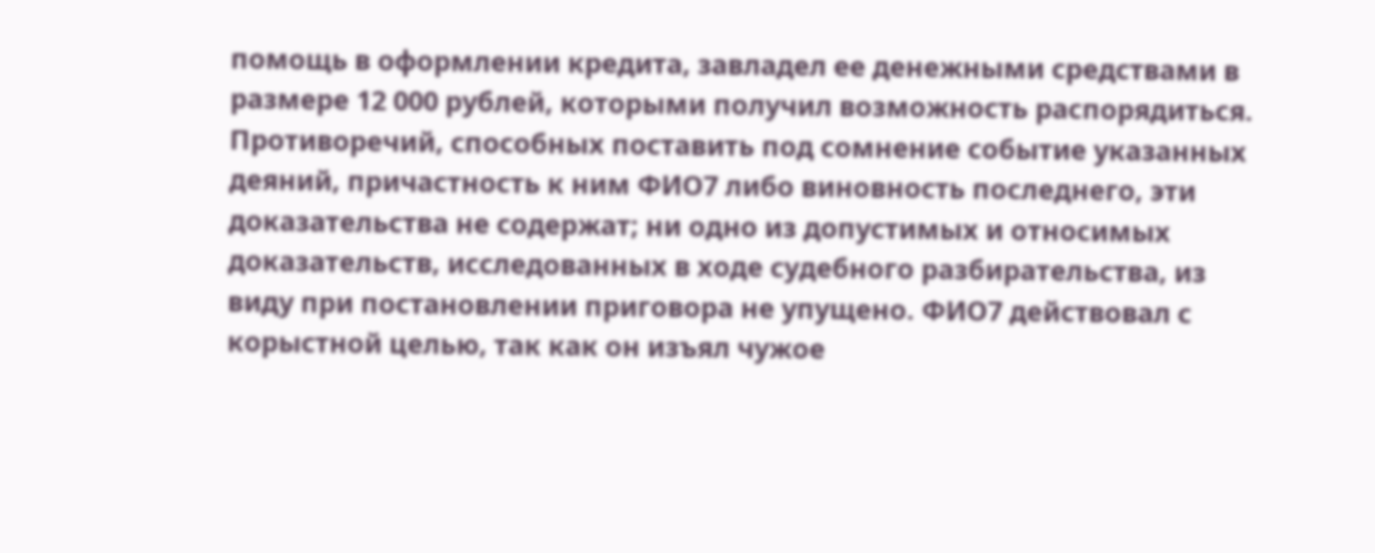помощь в оформлении кредита, завладел ее денежными средствами в размере 12 000 рублей, которыми получил возможность распорядиться. Противоречий, способных поставить под сомнение событие указанных деяний, причастность к ним ФИО7 либо виновность последнего, эти доказательства не содержат; ни одно из допустимых и относимых доказательств, исследованных в ходе судебного разбирательства, из виду при постановлении приговора не упущено. ФИО7 действовал с корыстной целью, так как он изъял чужое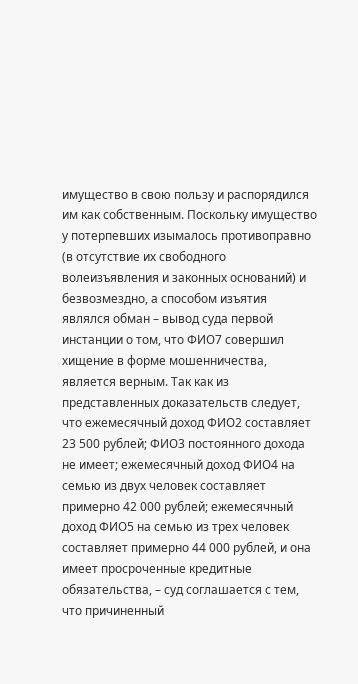имущество в свою пользу и распорядился им как собственным. Поскольку имущество у потерпевших изымалось противоправно (в отсутствие их свободного волеизъявления и законных оснований) и безвозмездно, а способом изъятия являлся обман – вывод суда первой инстанции о том, что ФИО7 совершил хищение в форме мошенничества, является верным. Так как из представленных доказательств следует, что ежемесячный доход ФИО2 составляет 23 500 рублей; ФИО3 постоянного дохода не имеет; ежемесячный доход ФИО4 на семью из двух человек составляет примерно 42 000 рублей; ежемесячный доход ФИО5 на семью из трех человек составляет примерно 44 000 рублей, и она имеет просроченные кредитные обязательства, – суд соглашается с тем, что причиненный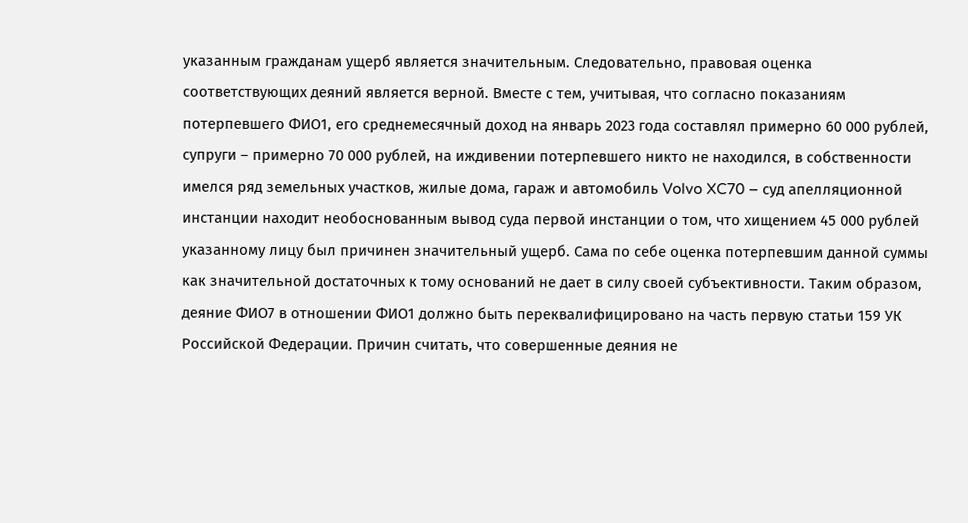указанным гражданам ущерб является значительным. Следовательно, правовая оценка соответствующих деяний является верной. Вместе с тем, учитывая, что согласно показаниям потерпевшего ФИО1, его среднемесячный доход на январь 2023 года составлял примерно 60 000 рублей, супруги – примерно 70 000 рублей, на иждивении потерпевшего никто не находился, в собственности имелся ряд земельных участков, жилые дома, гараж и автомобиль Volvo XC70 – суд апелляционной инстанции находит необоснованным вывод суда первой инстанции о том, что хищением 45 000 рублей указанному лицу был причинен значительный ущерб. Сама по себе оценка потерпевшим данной суммы как значительной достаточных к тому оснований не дает в силу своей субъективности. Таким образом, деяние ФИО7 в отношении ФИО1 должно быть переквалифицировано на часть первую статьи 159 УК Российской Федерации. Причин считать, что совершенные деяния не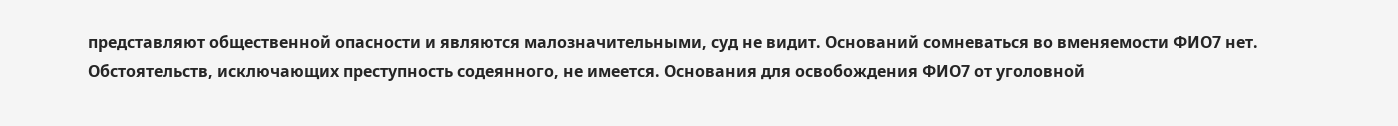представляют общественной опасности и являются малозначительными, суд не видит. Оснований сомневаться во вменяемости ФИО7 нет. Обстоятельств, исключающих преступность содеянного, не имеется. Основания для освобождения ФИО7 от уголовной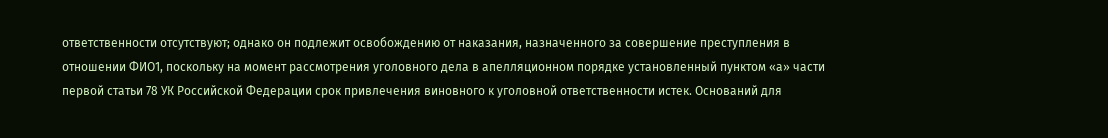ответственности отсутствуют; однако он подлежит освобождению от наказания, назначенного за совершение преступления в отношении ФИО1, поскольку на момент рассмотрения уголовного дела в апелляционном порядке установленный пунктом «а» части первой статьи 78 УК Российской Федерации срок привлечения виновного к уголовной ответственности истек. Оснований для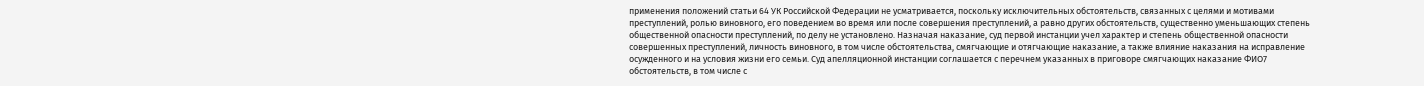применения положений статьи 64 УК Российской Федерации не усматривается, поскольку исключительных обстоятельств, связанных с целями и мотивами преступлений, ролью виновного, его поведением во время или после совершения преступлений, а равно других обстоятельств, существенно уменьшающих степень общественной опасности преступлений, по делу не установлено. Назначая наказание, суд первой инстанции учел характер и степень общественной опасности совершенных преступлений, личность виновного, в том числе обстоятельства, смягчающие и отягчающие наказание, а также влияние наказания на исправление осужденного и на условия жизни его семьи. Суд апелляционной инстанции соглашается с перечнем указанных в приговоре смягчающих наказание ФИО7 обстоятельств, в том числе с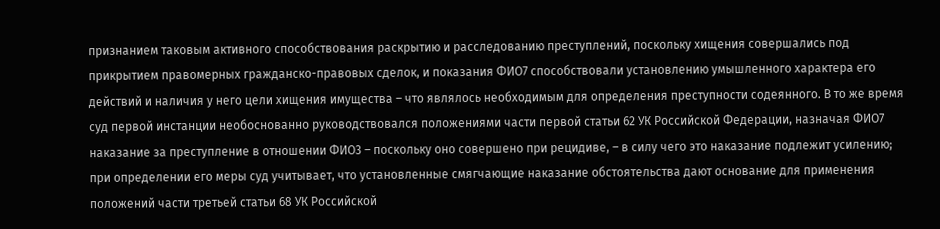признанием таковым активного способствования раскрытию и расследованию преступлений, поскольку хищения совершались под прикрытием правомерных гражданско-правовых сделок, и показания ФИО7 способствовали установлению умышленного характера его действий и наличия у него цели хищения имущества – что являлось необходимым для определения преступности содеянного. В то же время суд первой инстанции необоснованно руководствовался положениями части первой статьи 62 УК Российской Федерации, назначая ФИО7 наказание за преступление в отношении ФИО3 – поскольку оно совершено при рецидиве, – в силу чего это наказание подлежит усилению; при определении его меры суд учитывает, что установленные смягчающие наказание обстоятельства дают основание для применения положений части третьей статьи 68 УК Российской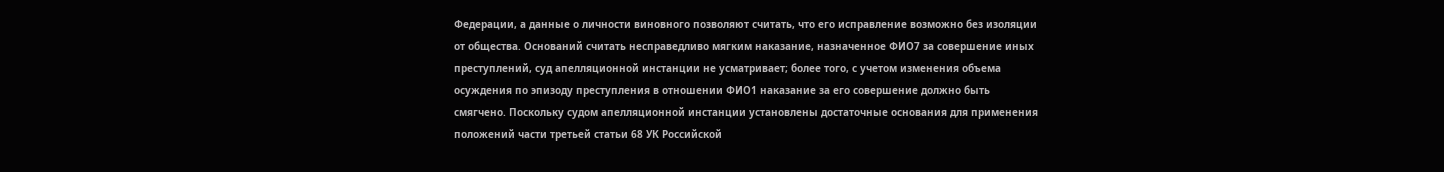Федерации, а данные о личности виновного позволяют считать, что его исправление возможно без изоляции от общества. Оснований считать несправедливо мягким наказание, назначенное ФИО7 за совершение иных преступлений, суд апелляционной инстанции не усматривает; более того, с учетом изменения объема осуждения по эпизоду преступления в отношении ФИО1 наказание за его совершение должно быть смягчено. Поскольку судом апелляционной инстанции установлены достаточные основания для применения положений части третьей статьи 68 УК Российской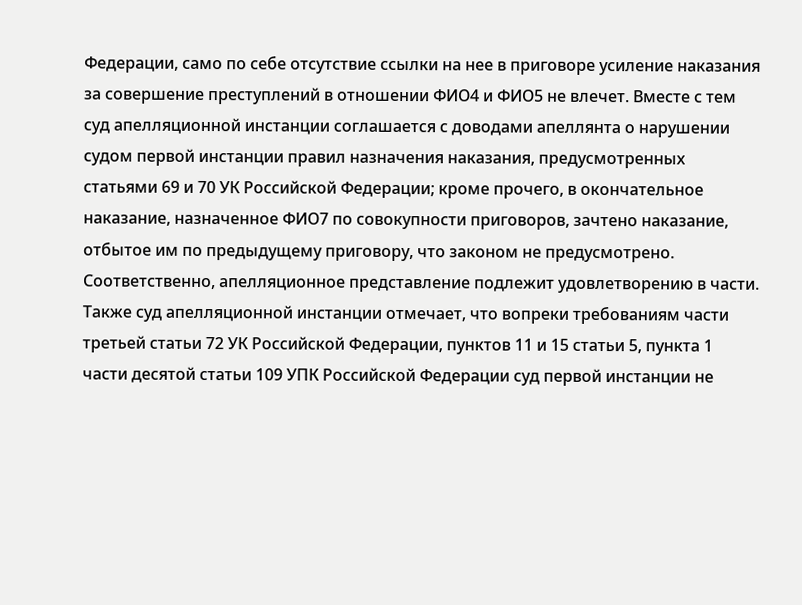Федерации, само по себе отсутствие ссылки на нее в приговоре усиление наказания за совершение преступлений в отношении ФИО4 и ФИО5 не влечет. Вместе с тем суд апелляционной инстанции соглашается с доводами апеллянта о нарушении судом первой инстанции правил назначения наказания, предусмотренных статьями 69 и 70 УК Российской Федерации; кроме прочего, в окончательное наказание, назначенное ФИО7 по совокупности приговоров, зачтено наказание, отбытое им по предыдущему приговору, что законом не предусмотрено. Соответственно, апелляционное представление подлежит удовлетворению в части. Также суд апелляционной инстанции отмечает, что вопреки требованиям части третьей статьи 72 УК Российской Федерации, пунктов 11 и 15 статьи 5, пункта 1 части десятой статьи 109 УПК Российской Федерации суд первой инстанции не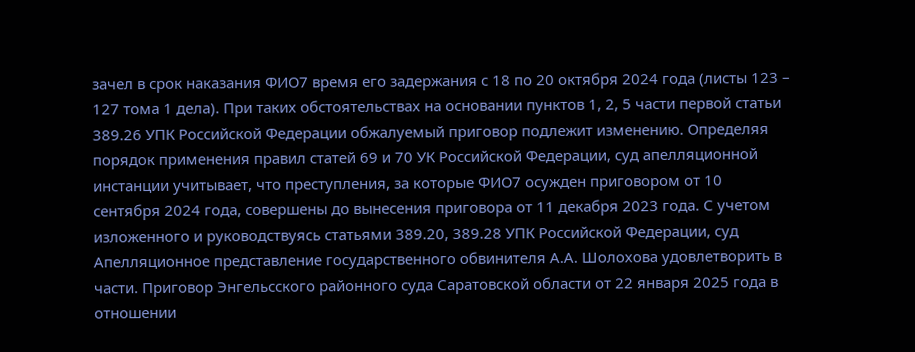зачел в срок наказания ФИО7 время его задержания с 18 по 20 октября 2024 года (листы 123 – 127 тома 1 дела). При таких обстоятельствах на основании пунктов 1, 2, 5 части первой статьи 389.26 УПК Российской Федерации обжалуемый приговор подлежит изменению. Определяя порядок применения правил статей 69 и 70 УК Российской Федерации, суд апелляционной инстанции учитывает, что преступления, за которые ФИО7 осужден приговором от 10 сентября 2024 года, совершены до вынесения приговора от 11 декабря 2023 года. С учетом изложенного и руководствуясь статьями 389.20, 389.28 УПК Российской Федерации, суд Апелляционное представление государственного обвинителя А.А. Шолохова удовлетворить в части. Приговор Энгельсского районного суда Саратовской области от 22 января 2025 года в отношении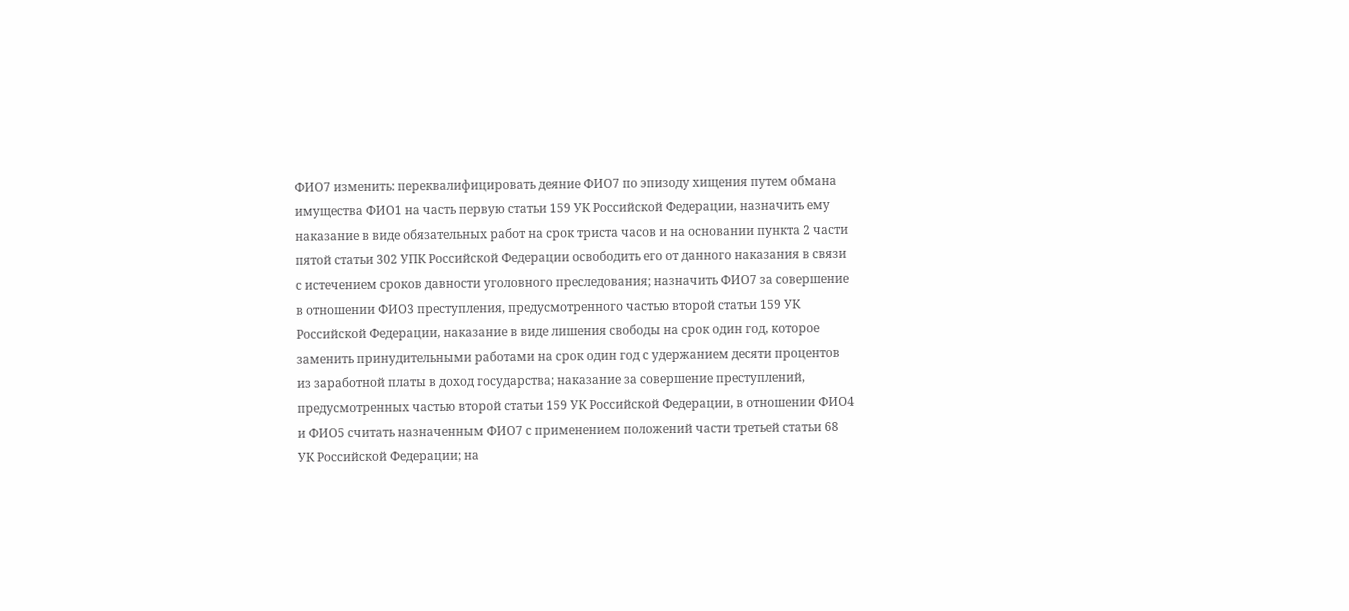ФИО7 изменить: переквалифицировать деяние ФИО7 по эпизоду хищения путем обмана имущества ФИО1 на часть первую статьи 159 УК Российской Федерации, назначить ему наказание в виде обязательных работ на срок триста часов и на основании пункта 2 части пятой статьи 302 УПК Российской Федерации освободить его от данного наказания в связи с истечением сроков давности уголовного преследования; назначить ФИО7 за совершение в отношении ФИО3 преступления, предусмотренного частью второй статьи 159 УК Российской Федерации, наказание в виде лишения свободы на срок один год, которое заменить принудительными работами на срок один год с удержанием десяти процентов из заработной платы в доход государства; наказание за совершение преступлений, предусмотренных частью второй статьи 159 УК Российской Федерации, в отношении ФИО4 и ФИО5 считать назначенным ФИО7 с применением положений части третьей статьи 68 УК Российской Федерации; на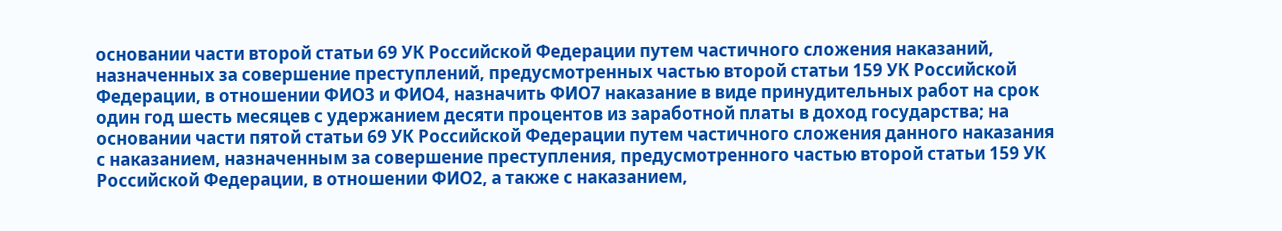основании части второй статьи 69 УК Российской Федерации путем частичного сложения наказаний, назначенных за совершение преступлений, предусмотренных частью второй статьи 159 УК Российской Федерации, в отношении ФИО3 и ФИО4, назначить ФИО7 наказание в виде принудительных работ на срок один год шесть месяцев с удержанием десяти процентов из заработной платы в доход государства; на основании части пятой статьи 69 УК Российской Федерации путем частичного сложения данного наказания с наказанием, назначенным за совершение преступления, предусмотренного частью второй статьи 159 УК Российской Федерации, в отношении ФИО2, а также с наказанием,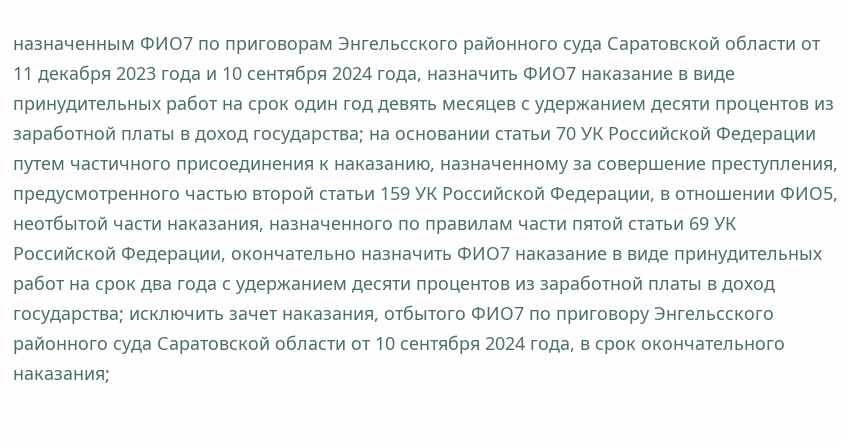назначенным ФИО7 по приговорам Энгельсского районного суда Саратовской области от 11 декабря 2023 года и 10 сентября 2024 года, назначить ФИО7 наказание в виде принудительных работ на срок один год девять месяцев с удержанием десяти процентов из заработной платы в доход государства; на основании статьи 70 УК Российской Федерации путем частичного присоединения к наказанию, назначенному за совершение преступления, предусмотренного частью второй статьи 159 УК Российской Федерации, в отношении ФИО5, неотбытой части наказания, назначенного по правилам части пятой статьи 69 УК Российской Федерации, окончательно назначить ФИО7 наказание в виде принудительных работ на срок два года с удержанием десяти процентов из заработной платы в доход государства; исключить зачет наказания, отбытого ФИО7 по приговору Энгельсского районного суда Саратовской области от 10 сентября 2024 года, в срок окончательного наказания;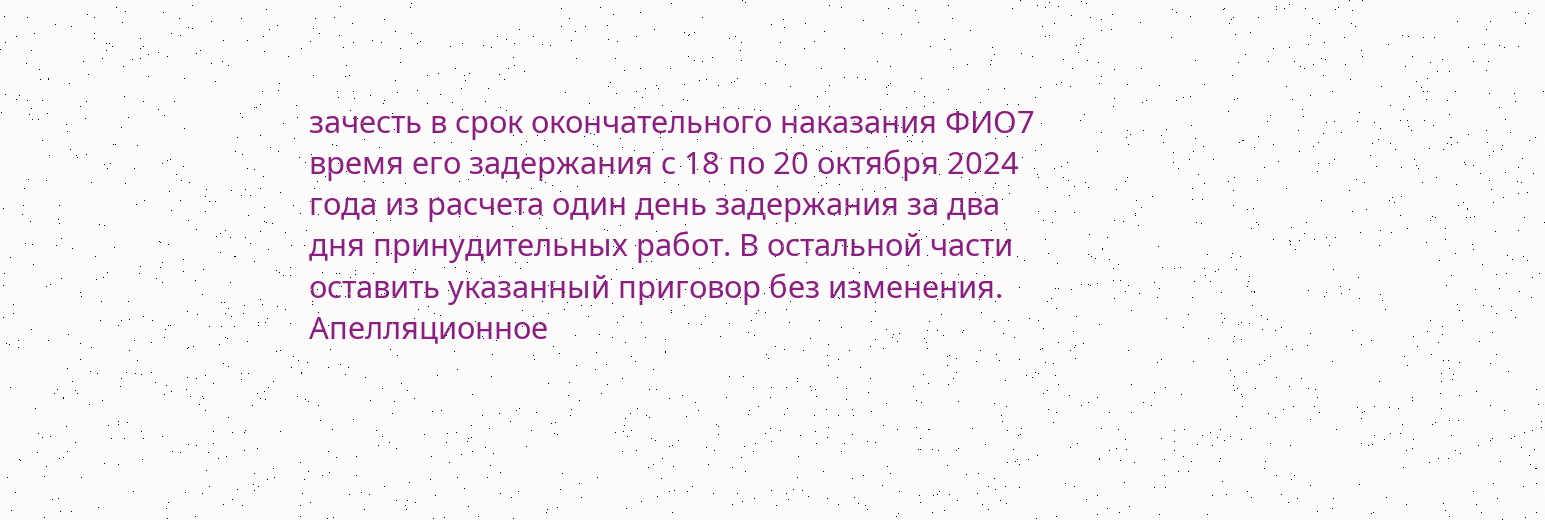зачесть в срок окончательного наказания ФИО7 время его задержания с 18 по 20 октября 2024 года из расчета один день задержания за два дня принудительных работ. В остальной части оставить указанный приговор без изменения. Апелляционное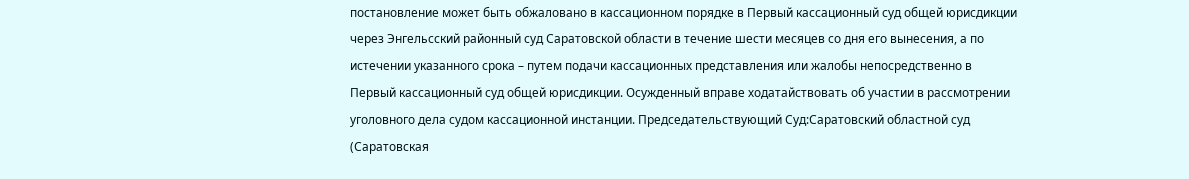постановление может быть обжаловано в кассационном порядке в Первый кассационный суд общей юрисдикции через Энгельсский районный суд Саратовской области в течение шести месяцев со дня его вынесения, а по истечении указанного срока – путем подачи кассационных представления или жалобы непосредственно в Первый кассационный суд общей юрисдикции. Осужденный вправе ходатайствовать об участии в рассмотрении уголовного дела судом кассационной инстанции. Председательствующий Суд:Саратовский областной суд (Саратовская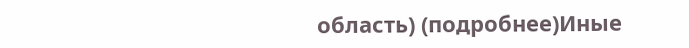область) (подробнее)Иные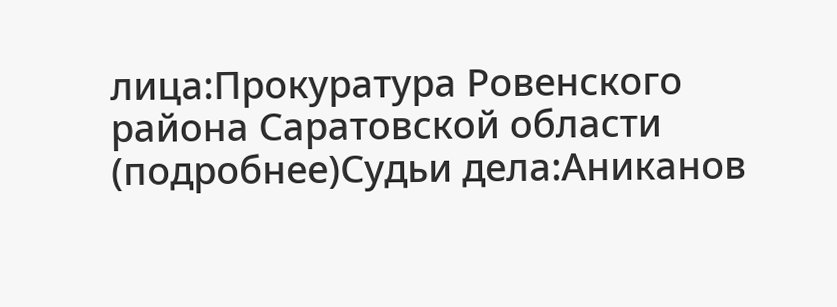лица:Прокуратура Ровенского района Саратовской области (подробнее)Судьи дела:Аниканов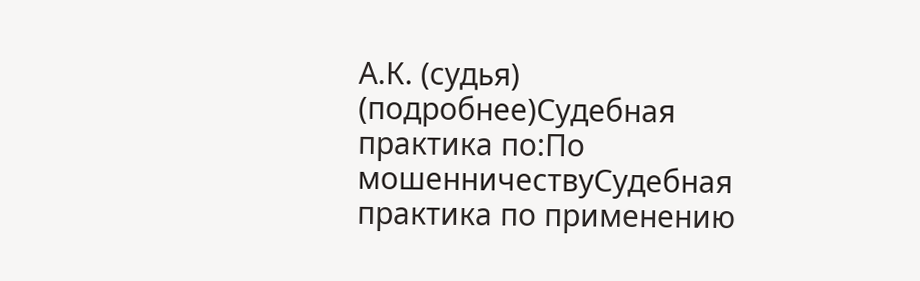А.К. (судья) (подробнее)Судебная практика по:По мошенничествуСудебная практика по применению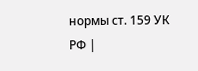нормы ст. 159 УК РФ |